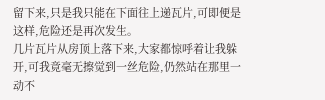留下来,只是我只能在下面往上递瓦片,可即便是这样,危险还是再次发生。
几片瓦片从房顶上落下来,大家都惊呼着让我躲开,可我竟毫无擦觉到一丝危险,仍然站在那里一动不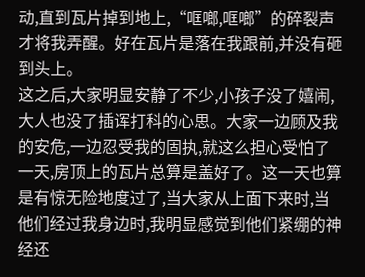动,直到瓦片掉到地上,“哐啷,哐啷”的碎裂声才将我弄醒。好在瓦片是落在我跟前,并没有砸到头上。
这之后,大家明显安静了不少,小孩子没了嬉闹,大人也没了插诨打科的心思。大家一边顾及我的安危,一边忍受我的固执,就这么担心受怕了一天,房顶上的瓦片总算是盖好了。这一天也算是有惊无险地度过了,当大家从上面下来时,当他们经过我身边时,我明显感觉到他们紧绷的神经还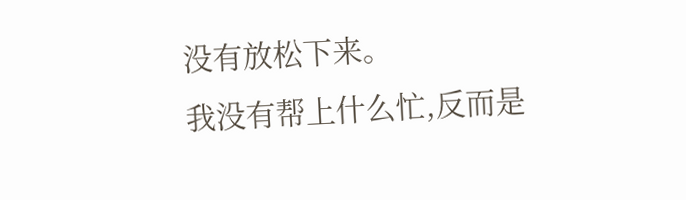没有放松下来。
我没有帮上什么忙,反而是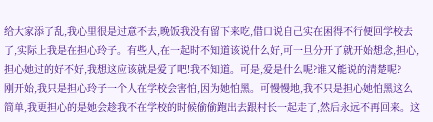给大家添了乱,我心里很是过意不去,晚饭我没有留下来吃,借口说自己实在困得不行便回学校去了,实际上我是在担心玲子。有些人,在一起时不知道该说什么好,可一旦分开了就开始想念,担心,担心她过的好不好,我想这应该就是爱了吧!我不知道。可是,爱是什么呢?谁又能说的清楚呢?
刚开始,我只是担心玲子一个人在学校会害怕,因为她怕黑。可慢慢地,我不只是担心她怕黑这么简单,我更担心的是她会趁我不在学校的时候偷偷跑出去跟村长一起走了,然后永远不再回来。这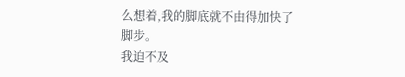么想着,我的脚底就不由得加快了脚步。
我迫不及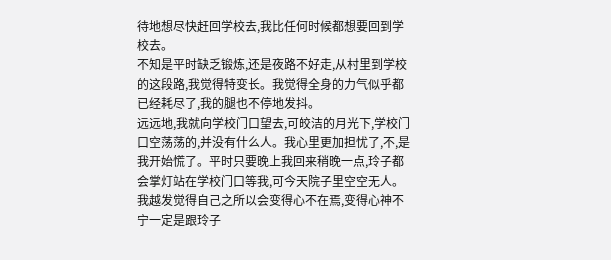待地想尽快赶回学校去,我比任何时候都想要回到学校去。
不知是平时缺乏锻炼,还是夜路不好走,从村里到学校的这段路,我觉得特变长。我觉得全身的力气似乎都已经耗尽了,我的腿也不停地发抖。
远远地,我就向学校门口望去,可皎洁的月光下,学校门口空荡荡的,并没有什么人。我心里更加担忧了,不,是我开始慌了。平时只要晚上我回来稍晚一点,玲子都会掌灯站在学校门口等我,可今天院子里空空无人。
我越发觉得自己之所以会变得心不在焉,变得心神不宁一定是跟玲子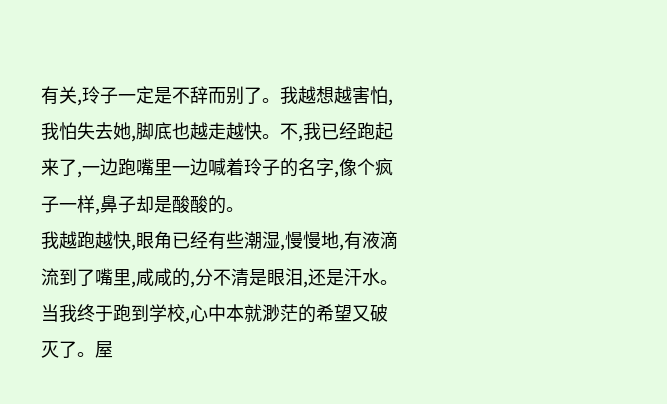有关,玲子一定是不辞而别了。我越想越害怕,我怕失去她,脚底也越走越快。不,我已经跑起来了,一边跑嘴里一边喊着玲子的名字,像个疯子一样,鼻子却是酸酸的。
我越跑越快,眼角已经有些潮湿,慢慢地,有液滴流到了嘴里,咸咸的,分不清是眼泪,还是汗水。
当我终于跑到学校,心中本就渺茫的希望又破灭了。屋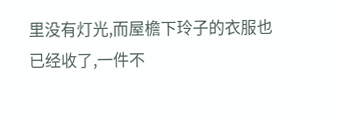里没有灯光,而屋檐下玲子的衣服也已经收了,一件不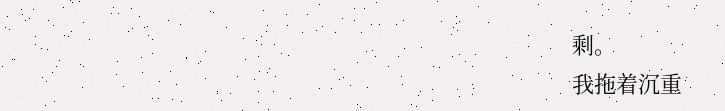剩。
我拖着沉重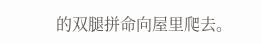的双腿拼命向屋里爬去。